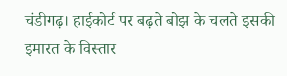चंडीगढ़। हाईकोर्ट पर बढ़ते बोझ के चलते इसकी इमारत के विस्तार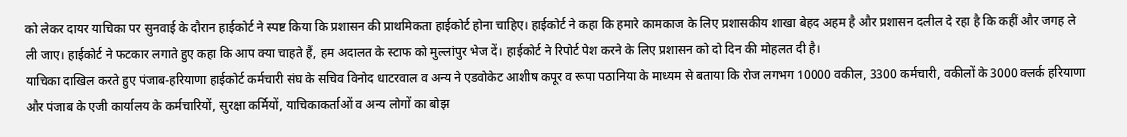को लेकर दायर याचिका पर सुनवाई के दौरान हाईकोर्ट ने स्पष्ट किया कि प्रशासन की प्राथमिकता हाईकोर्ट होना चाहिए। हाईकोर्ट ने कहा कि हमारे कामकाज के लिए प्रशासकीय शाखा बेहद अहम है और प्रशासन दलील दे रहा है कि कहीं और जगह ले ली जाए। हाईकोर्ट ने फटकार लगाते हुए कहा कि आप क्या चाहते हैं, हम अदालत के स्टाफ को मुल्लांपुर भेज दें। हाईकोर्ट ने रिपोर्ट पेश करने के लिए प्रशासन को दो दिन की मोहलत दी है।
याचिका दाखिल करते हुए पंजाब-हरियाणा हाईकोर्ट कर्मचारी संघ के सचिव विनोद धाटरवाल व अन्य ने एडवोकेट आशीष कपूर व रूपा पठानिया के माध्यम से बताया कि रोज लगभग 10000 वकील, 3300 कर्मचारी, वकीलों के 3000 क्लर्क हरियाणा और पंजाब के एजी कार्यालय के कर्मचारियों, सुरक्षा कर्मियों, याचिकाकर्ताओं व अन्य लोगों का बोझ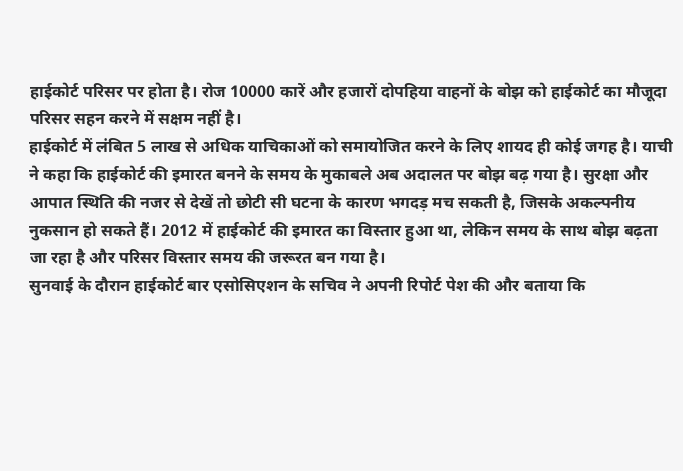हाईकोर्ट परिसर पर होता है। रोज 10000 कारें और हजारों दोपहिया वाहनों के बोझ को हाईकोर्ट का मौजूदा परिसर सहन करने में सक्षम नहीं है।
हाईकोर्ट में लंबित 5 लाख से अधिक याचिकाओं को समायोजित करने के लिए शायद ही कोई जगह है। याची ने कहा कि हाईकोर्ट की इमारत बनने के समय के मुकाबले अब अदालत पर बोझ बढ़ गया है। सुरक्षा और आपात स्थिति की नजर से देखें तो छोटी सी घटना के कारण भगदड़ मच सकती है, जिसके अकल्पनीय नुकसान हो सकते हैं। 2012 में हाईकोर्ट की इमारत का विस्तार हुआ था, लेकिन समय के साथ बोझ बढ़ता जा रहा है और परिसर विस्तार समय की जरूरत बन गया है।
सुनवाई के दौरान हाईकोर्ट बार एसोसिएशन के सचिव ने अपनी रिपोर्ट पेश की और बताया कि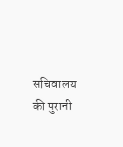सचिवालय की पुरानी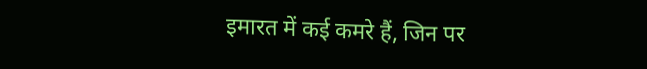इमारत में कई कमरे हैं, जिन पर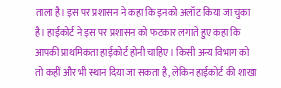ताला है। इस पर प्रशासन ने कहा कि इनको अलॉट किया जा चुका है। हाईकोर्ट ने इस पर प्रशासन को फटकार लगाते हुए कहा कि आपकी प्राथमिकता हाईकोर्ट होनी चाहिए। किसी अन्य विभाग को तो कहीं और भी स्थान दिया जा सकता है, लेकिन हाईकोर्ट की शाखा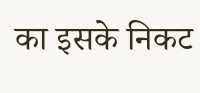का इसके निकट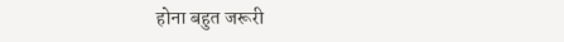होना बहुत जरूरी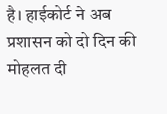है। हाईकोर्ट ने अब प्रशासन को दो दिन की मोहलत दी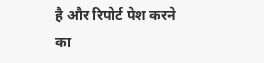है और रिपोर्ट पेश करने का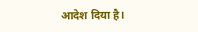आदेश दिया है।